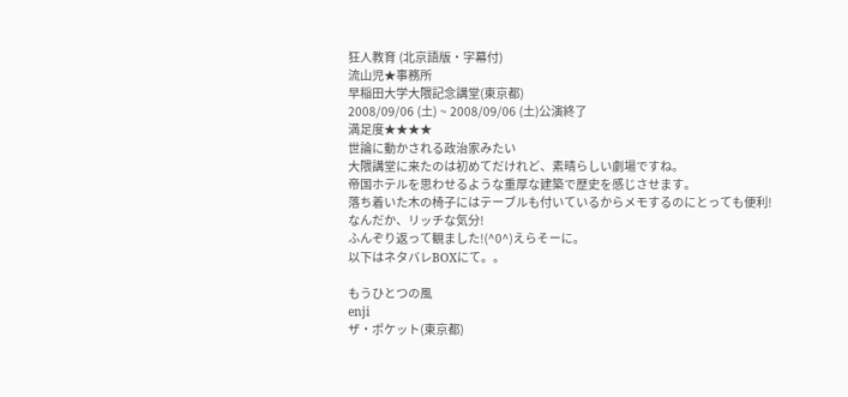狂人教育 (北京語版・字幕付)
流山児★事務所
早稲田大学大隈記念講堂(東京都)
2008/09/06 (土) ~ 2008/09/06 (土)公演終了
満足度★★★★
世論に動かされる政治家みたい
大隈講堂に来たのは初めてだけれど、素晴らしい劇場ですね。
帝国ホテルを思わせるような重厚な建築で歴史を感じさせます。
落ち着いた木の椅子にはテーブルも付いているからメモするのにとっても便利!
なんだか、リッチな気分!
ふんぞり返って観ました!(^0^)えらそーに。
以下はネタバレBOXにて。。

もうひとつの風
enji
ザ・ポケット(東京都)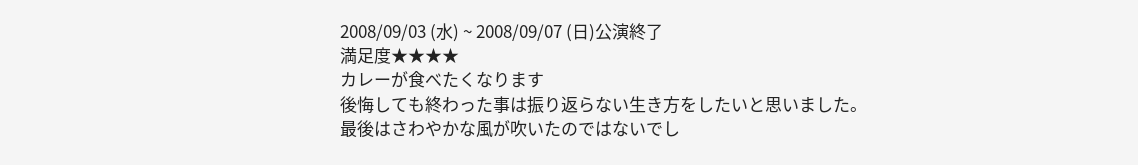2008/09/03 (水) ~ 2008/09/07 (日)公演終了
満足度★★★★
カレーが食べたくなります
後悔しても終わった事は振り返らない生き方をしたいと思いました。
最後はさわやかな風が吹いたのではないでし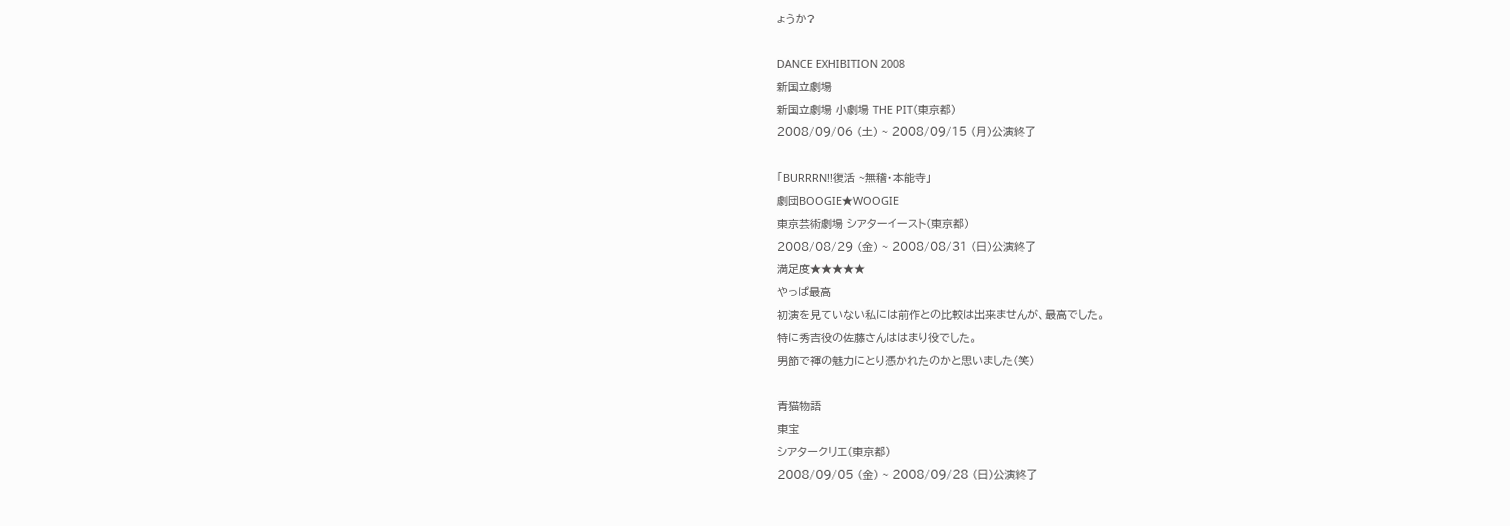ょうか?

DANCE EXHIBITION 2008
新国立劇場
新国立劇場 小劇場 THE PIT(東京都)
2008/09/06 (土) ~ 2008/09/15 (月)公演終了

「BURRRN!!復活 ~無稽・本能寺」
劇団BOOGIE★WOOGIE
東京芸術劇場 シアターイースト(東京都)
2008/08/29 (金) ~ 2008/08/31 (日)公演終了
満足度★★★★★
やっぱ最高
初演を見ていない私には前作との比較は出来ませんが、最高でした。
特に秀吉役の佐藤さんははまり役でした。
男節で褌の魅力にとり憑かれたのかと思いました(笑)

青猫物語
東宝
シアタークリエ(東京都)
2008/09/05 (金) ~ 2008/09/28 (日)公演終了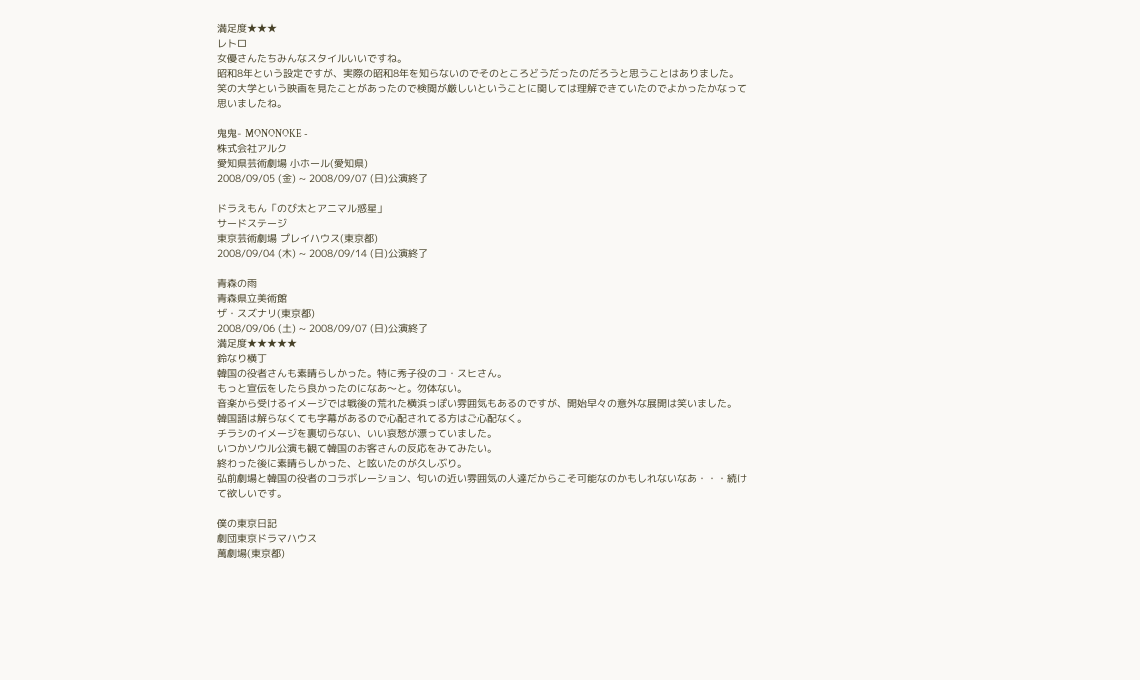満足度★★★
レトロ
女優さんたちみんなスタイルいいですね。
昭和8年という設定ですが、実際の昭和8年を知らないのでそのところどうだったのだろうと思うことはありました。
笑の大学という映画を見たことがあったので検閲が厳しいということに関しては理解できていたのでよかったかなって思いましたね。

鬼鬼- MONONOKE -
株式会社アルク
愛知県芸術劇場 小ホール(愛知県)
2008/09/05 (金) ~ 2008/09/07 (日)公演終了

ドラえもん「のび太とアニマル惑星」
サードステージ
東京芸術劇場 プレイハウス(東京都)
2008/09/04 (木) ~ 2008/09/14 (日)公演終了

青森の雨
青森県立美術館
ザ・スズナリ(東京都)
2008/09/06 (土) ~ 2008/09/07 (日)公演終了
満足度★★★★★
鈴なり横丁
韓国の役者さんも素晴らしかった。特に秀子役のコ・スヒさん。
もっと宣伝をしたら良かったのになあ〜と。勿体ない。
音楽から受けるイメージでは戦後の荒れた横浜っぽい雰囲気もあるのですが、開始早々の意外な展開は笑いました。
韓国語は解らなくても字幕があるので心配されてる方はご心配なく。
チラシのイメージを裏切らない、いい哀愁が漂っていました。
いつかソウル公演も観て韓国のお客さんの反応をみてみたい。
終わった後に素晴らしかった、と呟いたのが久しぶり。
弘前劇場と韓国の役者のコラボレーション、匂いの近い雰囲気の人達だからこそ可能なのかもしれないなあ・・・続けて欲しいです。

僕の東京日記
劇団東京ドラマハウス
萬劇場(東京都)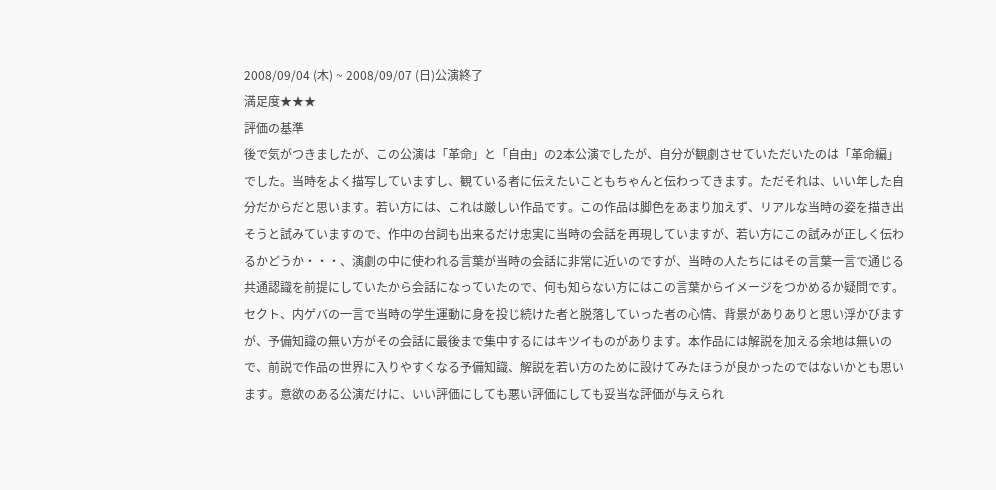2008/09/04 (木) ~ 2008/09/07 (日)公演終了
満足度★★★
評価の基準
後で気がつきましたが、この公演は「革命」と「自由」の2本公演でしたが、自分が観劇させていただいたのは「革命編」でした。当時をよく描写していますし、観ている者に伝えたいこともちゃんと伝わってきます。ただそれは、いい年した自分だからだと思います。若い方には、これは厳しい作品です。この作品は脚色をあまり加えず、リアルな当時の姿を描き出そうと試みていますので、作中の台詞も出来るだけ忠実に当時の会話を再現していますが、若い方にこの試みが正しく伝わるかどうか・・・、演劇の中に使われる言葉が当時の会話に非常に近いのですが、当時の人たちにはその言葉一言で通じる共通認識を前提にしていたから会話になっていたので、何も知らない方にはこの言葉からイメージをつかめるか疑問です。セクト、内ゲバの一言で当時の学生運動に身を投じ続けた者と脱落していった者の心情、背景がありありと思い浮かびますが、予備知識の無い方がその会話に最後まで集中するにはキツイものがあります。本作品には解説を加える余地は無いので、前説で作品の世界に入りやすくなる予備知識、解説を若い方のために設けてみたほうが良かったのではないかとも思います。意欲のある公演だけに、いい評価にしても悪い評価にしても妥当な評価が与えられ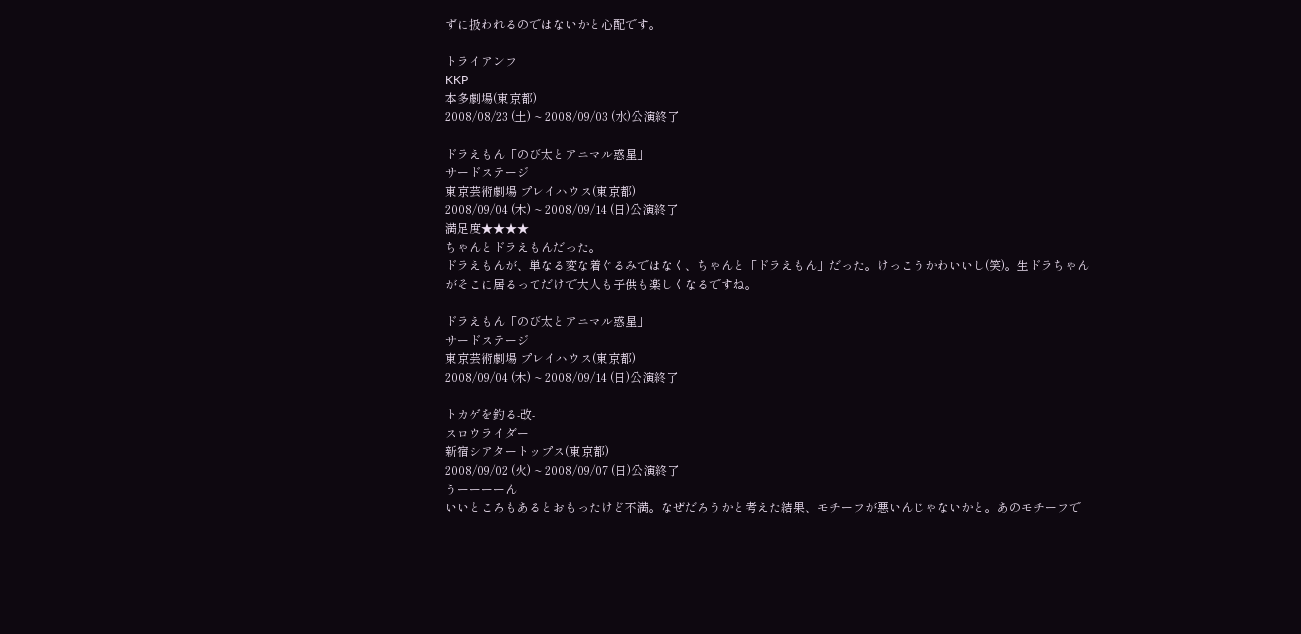ずに扱われるのではないかと心配です。

トライアンフ
KKP
本多劇場(東京都)
2008/08/23 (土) ~ 2008/09/03 (水)公演終了

ドラえもん「のび太とアニマル惑星」
サードステージ
東京芸術劇場 プレイハウス(東京都)
2008/09/04 (木) ~ 2008/09/14 (日)公演終了
満足度★★★★
ちゃんとドラえもんだった。
ドラえもんが、単なる変な着ぐるみではなく、ちゃんと「ドラえもん」だった。けっこうかわいいし(笑)。生ドラちゃんがそこに居るってだけで大人も子供も楽しくなるですね。

ドラえもん「のび太とアニマル惑星」
サードステージ
東京芸術劇場 プレイハウス(東京都)
2008/09/04 (木) ~ 2008/09/14 (日)公演終了

トカゲを釣る-改-
スロウライダー
新宿シアタートップス(東京都)
2008/09/02 (火) ~ 2008/09/07 (日)公演終了
うーーーーん
いいところもあるとおもったけど不満。なぜだろうかと考えた結果、モチーフが悪いんじゃないかと。あのモチーフで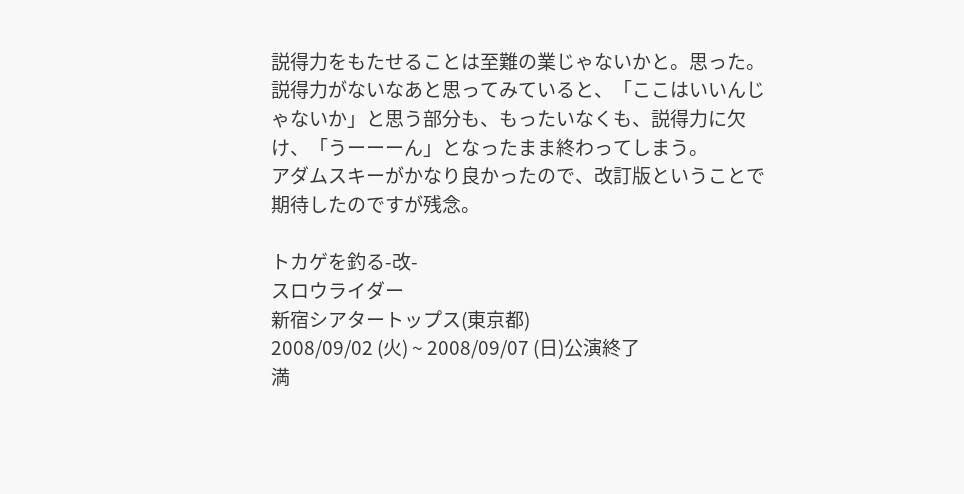説得力をもたせることは至難の業じゃないかと。思った。説得力がないなあと思ってみていると、「ここはいいんじゃないか」と思う部分も、もったいなくも、説得力に欠け、「うーーーん」となったまま終わってしまう。
アダムスキーがかなり良かったので、改訂版ということで期待したのですが残念。

トカゲを釣る-改-
スロウライダー
新宿シアタートップス(東京都)
2008/09/02 (火) ~ 2008/09/07 (日)公演終了
満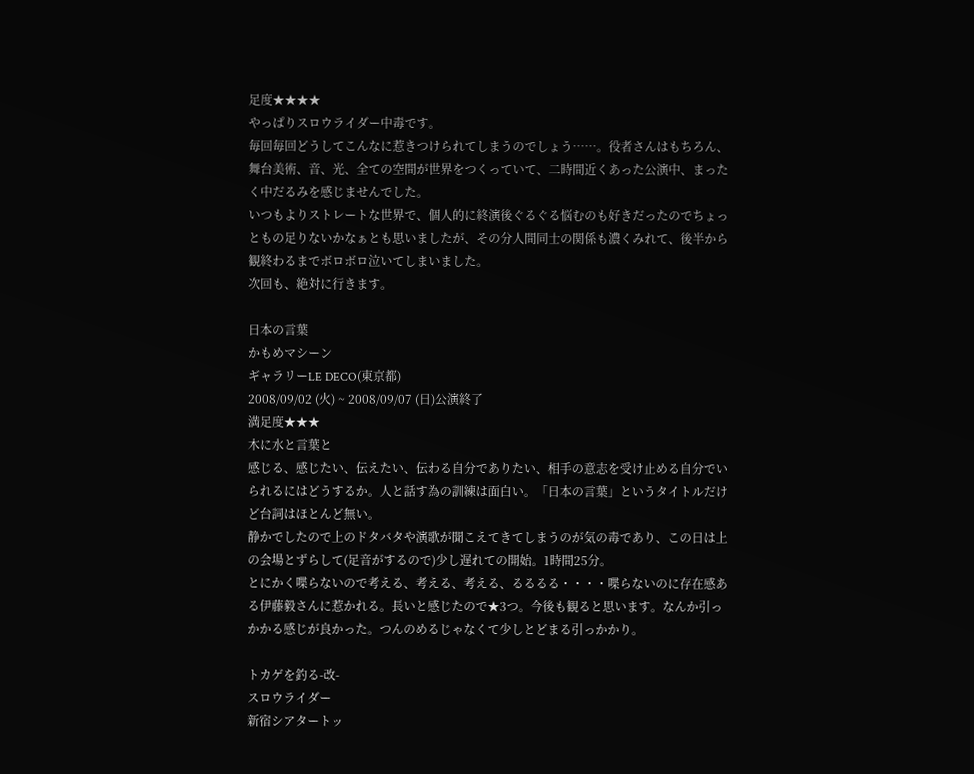足度★★★★
やっぱりスロウライダー中毒です。
毎回毎回どうしてこんなに惹きつけられてしまうのでしょう……。役者さんはもちろん、 舞台美術、音、光、全ての空間が世界をつくっていて、二時間近くあった公演中、まったく中だるみを感じませんでした。
いつもよりストレートな世界で、個人的に終演後ぐるぐる悩むのも好きだったのでちょっともの足りないかなぁとも思いましたが、その分人間同士の関係も濃くみれて、後半から観終わるまでボロボロ泣いてしまいました。
次回も、絶対に行きます。

日本の言葉
かもめマシーン
ギャラリーLE DECO(東京都)
2008/09/02 (火) ~ 2008/09/07 (日)公演終了
満足度★★★
木に水と言葉と
感じる、感じたい、伝えたい、伝わる自分でありたい、相手の意志を受け止める自分でいられるにはどうするか。人と話す為の訓練は面白い。「日本の言葉」というタイトルだけど台詞はほとんど無い。
静かでしたので上のドタバタや演歌が聞こえてきてしまうのが気の毒であり、この日は上の会場とずらして(足音がするので)少し遅れての開始。1時間25分。
とにかく喋らないので考える、考える、考える、るるるる・・・・喋らないのに存在感ある伊藤毅さんに惹かれる。長いと感じたので★3つ。今後も観ると思います。なんか引っかかる感じが良かった。つんのめるじゃなくて少しとどまる引っかかり。

トカゲを釣る-改-
スロウライダー
新宿シアタートッ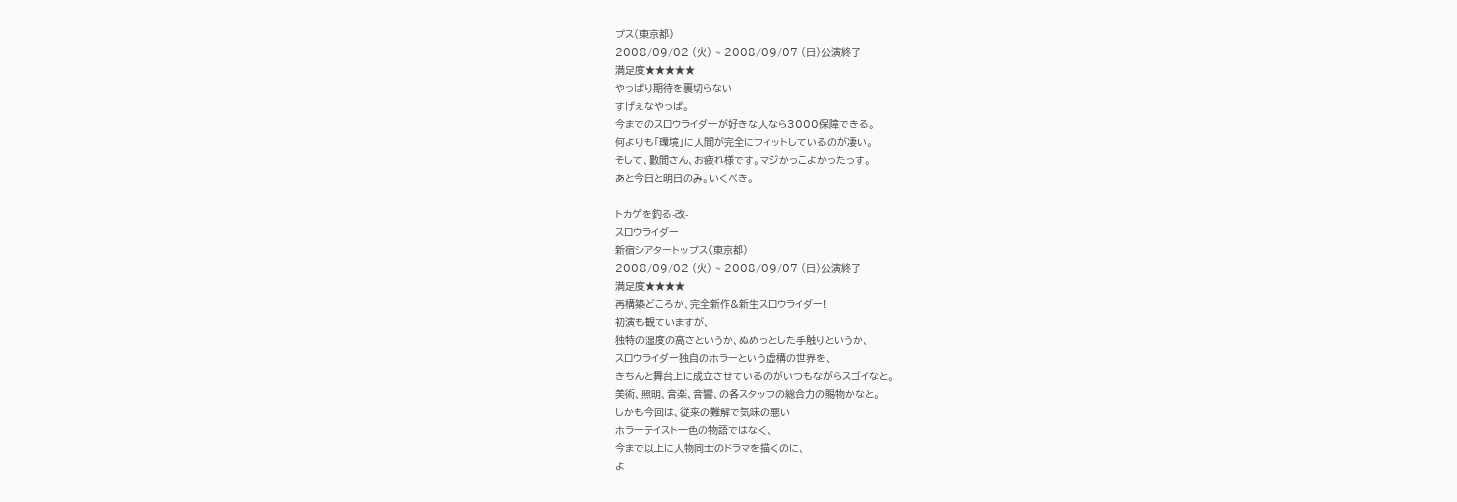プス(東京都)
2008/09/02 (火) ~ 2008/09/07 (日)公演終了
満足度★★★★★
やっぱり期待を裏切らない
すげぇなやっぱ。
今までのスロウライダーが好きな人なら3000保障できる。
何よりも「環境」に人間が完全にフィットしているのが凄い。
そして、數間さん、お疲れ様です。マジかっこよかったっす。
あと今日と明日のみ。いくべき。

トカゲを釣る-改-
スロウライダー
新宿シアタートップス(東京都)
2008/09/02 (火) ~ 2008/09/07 (日)公演終了
満足度★★★★
再構築どころか、完全新作&新生スロウライダー!
初演も観ていますが、
独特の湿度の高さというか、ぬめっとした手触りというか、
スロウライダー独自のホラーという虚構の世界を、
きちんと舞台上に成立させているのがいつもながらスゴイなと。
美術、照明、音楽、音響、の各スタッフの総合力の賜物かなと。
しかも今回は、従来の難解で気味の悪い
ホラーテイスト一色の物語ではなく、
今まで以上に人物同士のドラマを描くのに、
よ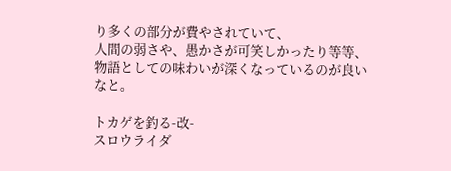り多くの部分が費やされていて、
人間の弱さや、愚かさが可笑しかったり等等、
物語としての味わいが深くなっているのが良いなと。

トカゲを釣る-改-
スロウライダ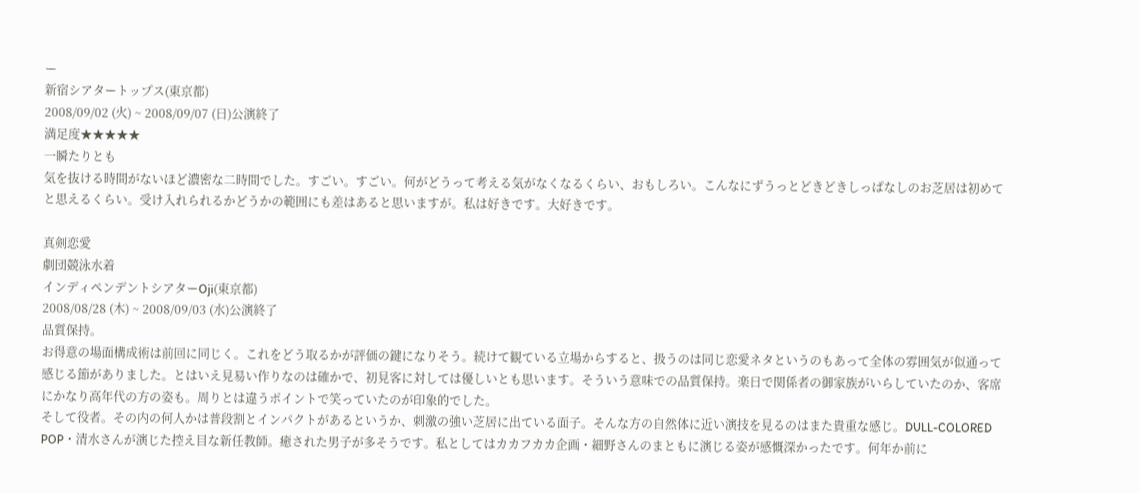ー
新宿シアタートップス(東京都)
2008/09/02 (火) ~ 2008/09/07 (日)公演終了
満足度★★★★★
一瞬たりとも
気を抜ける時間がないほど濃密な二時間でした。すごい。すごい。何がどうって考える気がなくなるくらい、おもしろい。こんなにずうっとどきどきしっぱなしのお芝居は初めてと思えるくらい。受け入れられるかどうかの範囲にも差はあると思いますが。私は好きです。大好きです。

真剣恋愛
劇団競泳水着
インディペンデントシアターOji(東京都)
2008/08/28 (木) ~ 2008/09/03 (水)公演終了
品質保持。
お得意の場面構成術は前回に同じく。これをどう取るかが評価の鍵になりそう。続けて観ている立場からすると、扱うのは同じ恋愛ネタというのもあって全体の雰囲気が似通って感じる節がありました。とはいえ見易い作りなのは確かで、初見客に対しては優しいとも思います。そういう意味での品質保持。楽日で関係者の御家族がいらしていたのか、客席にかなり高年代の方の姿も。周りとは違うポイントで笑っていたのが印象的でした。
そして役者。その内の何人かは普段割とインパクトがあるというか、刺激の強い芝居に出ている面子。そんな方の自然体に近い演技を見るのはまた貴重な感じ。DULL-COLORED POP・清水さんが演じた控え目な新任教師。癒された男子が多そうです。私としてはカカフカカ企画・細野さんのまともに演じる姿が感慨深かったです。何年か前に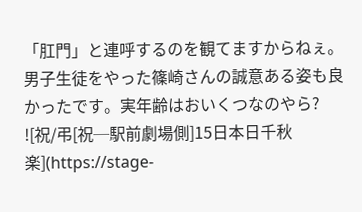「肛門」と連呼するのを観てますからねぇ。男子生徒をやった篠崎さんの誠意ある姿も良かったです。実年齢はおいくつなのやら?
![祝/弔[祝─駅前劇場側]15日本日千秋楽](https://stage-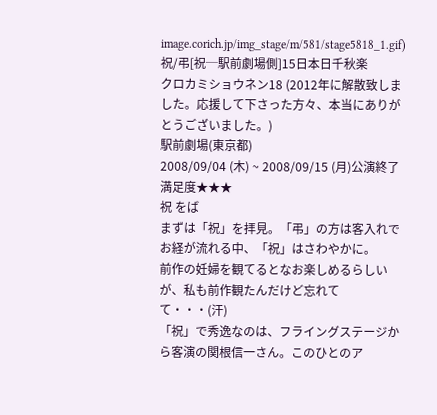image.corich.jp/img_stage/m/581/stage5818_1.gif)
祝/弔[祝─駅前劇場側]15日本日千秋楽
クロカミショウネン18 (2012年に解散致しました。応援して下さった方々、本当にありがとうございました。)
駅前劇場(東京都)
2008/09/04 (木) ~ 2008/09/15 (月)公演終了
満足度★★★
祝 をば
まずは「祝」を拝見。「弔」の方は客入れでお経が流れる中、「祝」はさわやかに。
前作の妊婦を観てるとなお楽しめるらしいが、私も前作観たんだけど忘れてて・・・(汗)
「祝」で秀逸なのは、フライングステージから客演の関根信一さん。このひとのア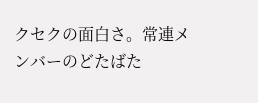クセクの面白さ。常連メンバーのどたばた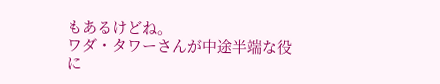もあるけどね。
ワダ・タワーさんが中途半端な役に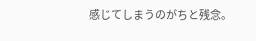感じてしまうのがちと残念。